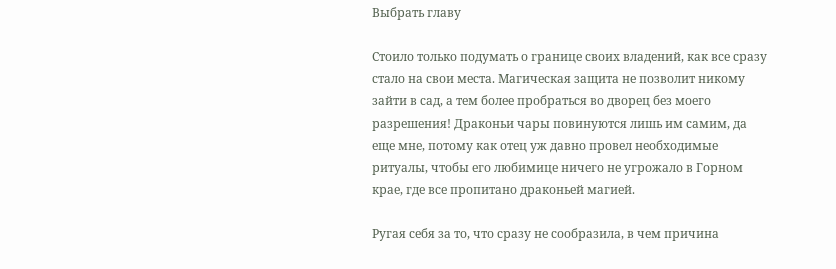Выбрать главу

Стоило только подумать о границе своих владений, как все сразу стало на свои места. Магическая защита не позволит никому зайти в сад, а тем более пробраться во дворец без моего разрешения! Драконьи чары повинуются лишь им самим, да еще мне, потому как отец уж давно провел необходимые ритуалы, чтобы его любимице ничего не угрожало в Горном крае, где все пропитано драконьей магией.

Ругая себя за то, что сразу не сообразила, в чем причина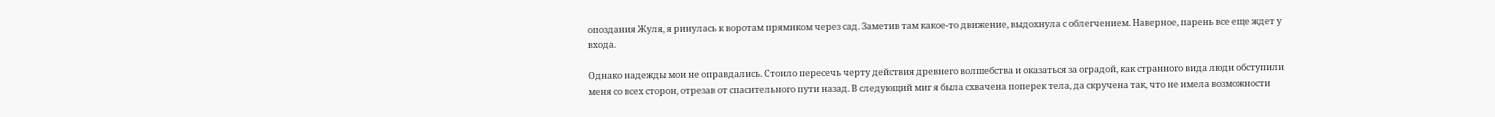опоздания Жуля, я ринулась к воротам прямиком через сад. Заметив там какое-то движение, выдохнула с облегчением. Наверное, парень все еще ждет у входа.

Однако надежды мои не оправдались. Стоило пересечь черту действия древнего волшебства и оказаться за оградой, как странного вида люди обступили меня со всех сторон, отрезав от спасительного пути назад. В следующий миг я была схвачена поперек тела, да скручена так, что не имела возможности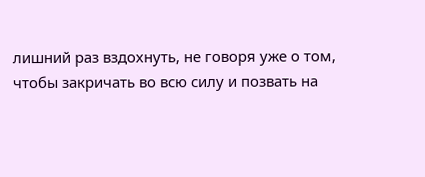лишний раз вздохнуть, не говоря уже о том, чтобы закричать во всю силу и позвать на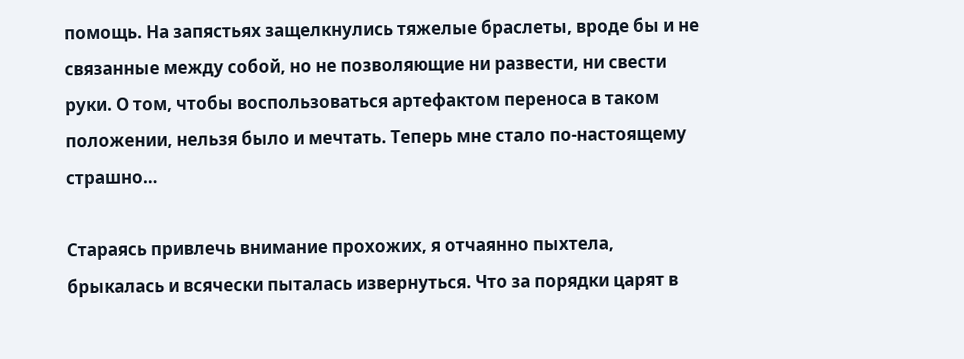помощь. На запястьях защелкнулись тяжелые браслеты, вроде бы и не связанные между собой, но не позволяющие ни развести, ни свести руки. О том, чтобы воспользоваться артефактом переноса в таком положении, нельзя было и мечтать. Теперь мне стало по-настоящему страшно…

Стараясь привлечь внимание прохожих, я отчаянно пыхтела, брыкалась и всячески пыталась извернуться. Что за порядки царят в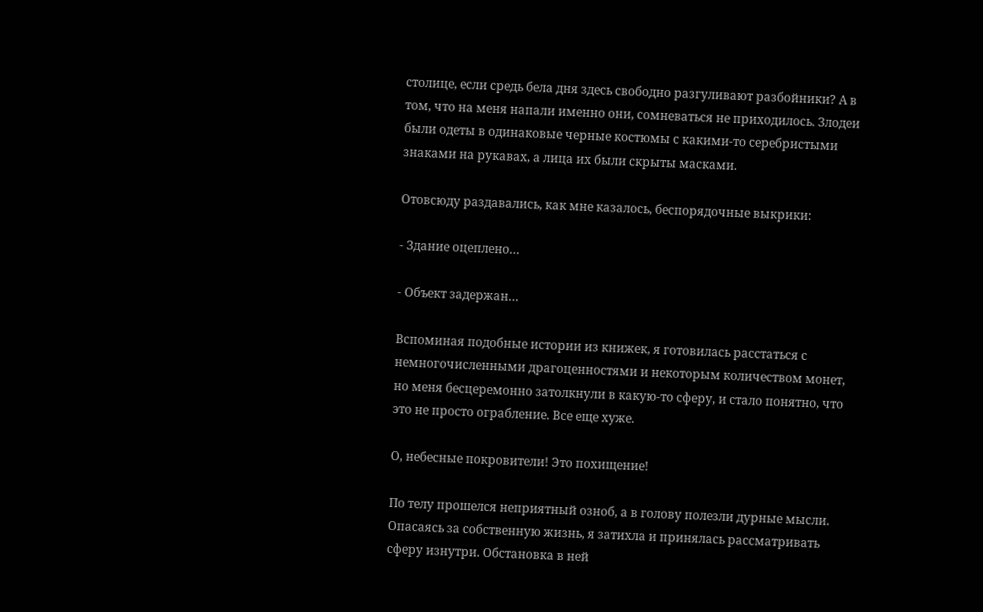столице, если средь бела дня здесь свободно разгуливают разбойники? А в том, что на меня напали именно они, сомневаться не приходилось. Злодеи были одеты в одинаковые черные костюмы с какими-то серебристыми знаками на рукавах, а лица их были скрыты масками.

Отовсюду раздавались, как мне казалось, беспорядочные выкрики:

- Здание оцеплено…

- Объект задержан…

Вспоминая подобные истории из книжек, я готовилась расстаться с немногочисленными драгоценностями и некоторым количеством монет, но меня бесцеремонно затолкнули в какую-то сферу, и стало понятно, что это не просто ограбление. Все еще хуже.

О, небесные покровители! Это похищение!

По телу прошелся неприятный озноб, а в голову полезли дурные мысли. Опасаясь за собственную жизнь, я затихла и принялась рассматривать сферу изнутри. Обстановка в ней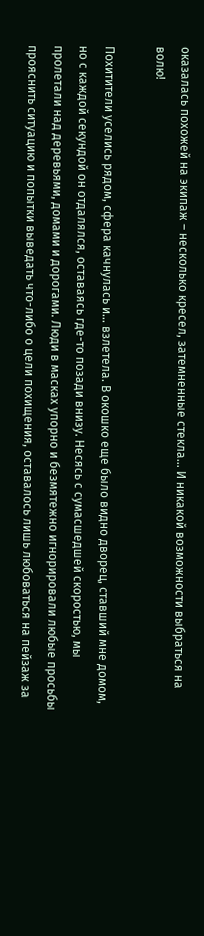оказалась похожей на экипаж – несколько кресел, затемненные стекла… И никакой возможности выбраться на волю!

Похитители уселись рядом, сфера качнулась и… взлетела. В окошко еще было видно дворец, ставший мне домом, но с каждой секундой он отдалялся, оставаясь где-то позади внизу. Несясь с сумасшедшей скоростью, мы пролетали над деревьями, домами и дорогами. Люди в масках упорно и безмятежно игнорировали любые просьбы прояснить ситуацию и попытки выведать что-либо о цели похищения, оставалось лишь любоваться на пейзаж за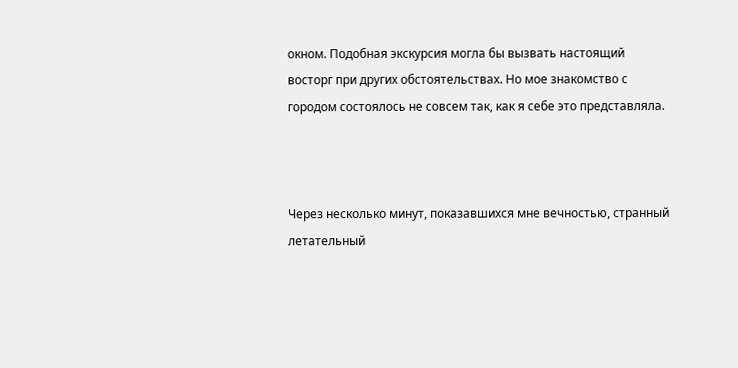окном. Подобная экскурсия могла бы вызвать настоящий восторг при других обстоятельствах. Но мое знакомство с городом состоялось не совсем так, как я себе это представляла.



Через несколько минут, показавшихся мне вечностью, странный летательный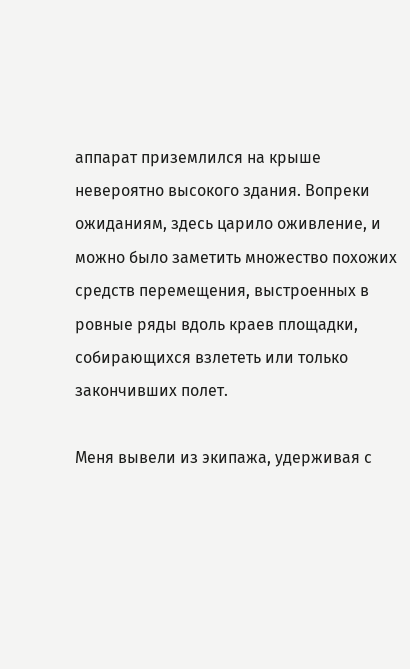аппарат приземлился на крыше невероятно высокого здания. Вопреки ожиданиям, здесь царило оживление, и можно было заметить множество похожих средств перемещения, выстроенных в ровные ряды вдоль краев площадки, собирающихся взлететь или только закончивших полет.

Меня вывели из экипажа, удерживая с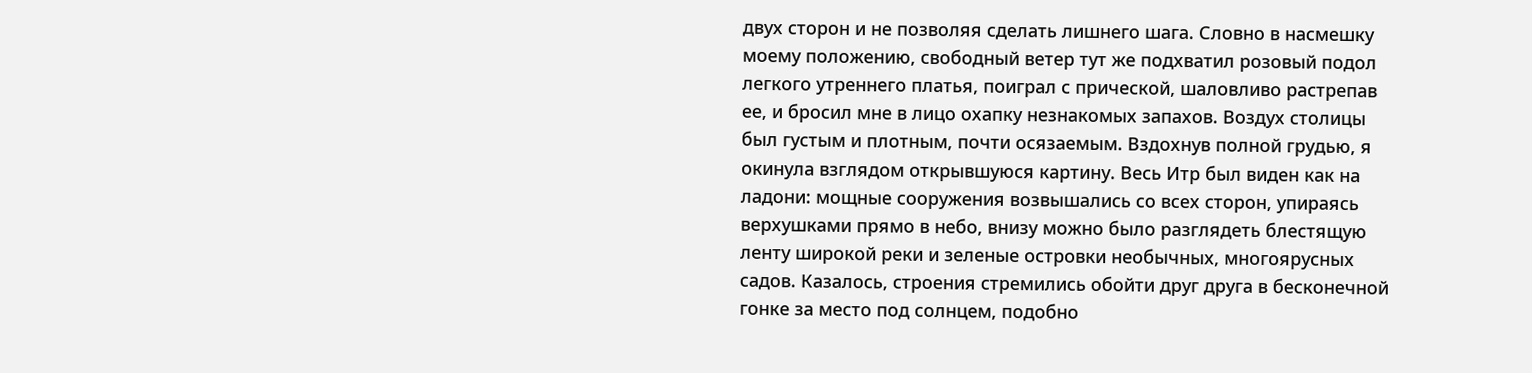двух сторон и не позволяя сделать лишнего шага. Словно в насмешку моему положению, свободный ветер тут же подхватил розовый подол легкого утреннего платья, поиграл с прической, шаловливо растрепав ее, и бросил мне в лицо охапку незнакомых запахов. Воздух столицы был густым и плотным, почти осязаемым. Вздохнув полной грудью, я окинула взглядом открывшуюся картину. Весь Итр был виден как на ладони: мощные сооружения возвышались со всех сторон, упираясь верхушками прямо в небо, внизу можно было разглядеть блестящую ленту широкой реки и зеленые островки необычных, многоярусных садов. Казалось, строения стремились обойти друг друга в бесконечной гонке за место под солнцем, подобно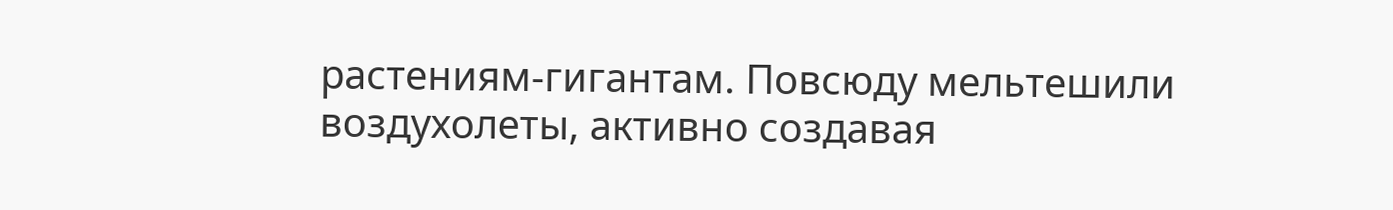растениям-гигантам. Повсюду мельтешили воздухолеты, активно создавая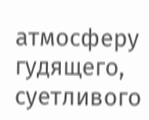атмосферу гудящего, суетливого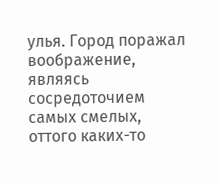улья. Город поражал воображение, являясь сосредоточием самых смелых, оттого каких-то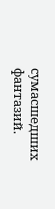сумасшедших фантазий.